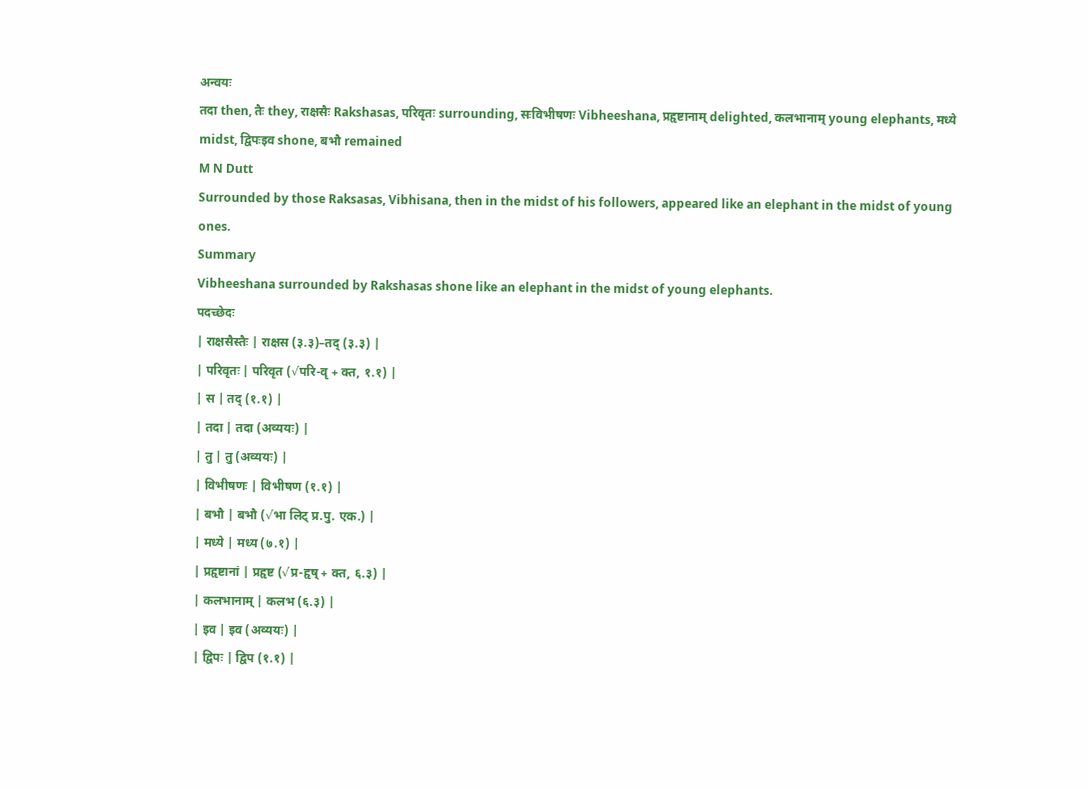अन्वयः
तदा then, तैः they, राक्षसैः Rakshasas, परिवृतः surrounding, सःविभीषणः Vibheeshana, प्रहृष्टानाम् delighted, कलभानाम् young elephants, मध्ये midst, द्विपःइव shone, बभौ remained
M N Dutt
Surrounded by those Raksasas, Vibhisana, then in the midst of his followers, appeared like an elephant in the midst of young ones.
Summary
Vibheeshana surrounded by Rakshasas shone like an elephant in the midst of young elephants.
पदच्छेदः
| राक्षसैस्तैः | राक्षस (३.३)–तद् (३.३) |
| परिवृतः | परिवृत (√परि-वृ + क्त, १.१) |
| स | तद् (१.१) |
| तदा | तदा (अव्ययः) |
| तु | तु (अव्ययः) |
| विभीषणः | विभीषण (१.१) |
| बभौ | बभौ (√भा लिट् प्र.पु. एक.) |
| मध्ये | मध्य (७.१) |
| प्रहृष्टानां | प्रहृष्ट (√प्र-हृष् + क्त, ६.३) |
| कलभानाम् | कलभ (६.३) |
| इव | इव (अव्ययः) |
| द्विपः | द्विप (१.१) |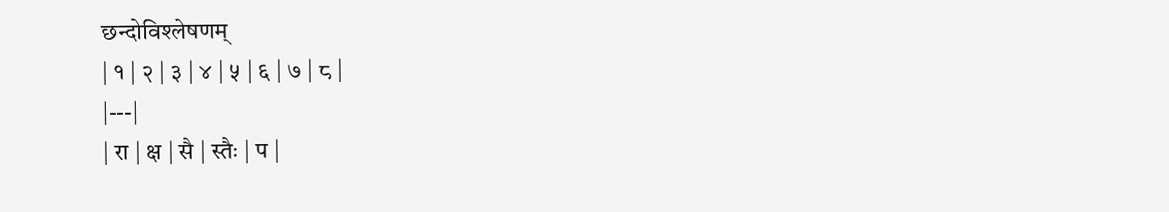छन्दोविश्लेषणम्
| १ | २ | ३ | ४ | ५ | ६ | ७ | ८ |
|---|
| रा | क्ष | सै | स्तैः | प |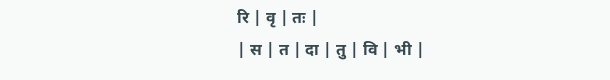रि | वृ | तः |
| स | त | दा | तु | वि | भी |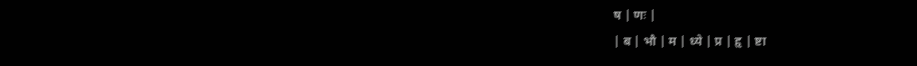ष | णः |
| ब | भौ | म | ध्ये | प्र | हृ | ष्टा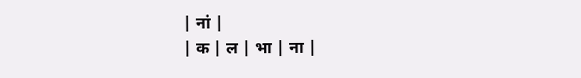| नां |
| क | ल | भा | ना |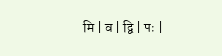मि | व | द्वि | पः |